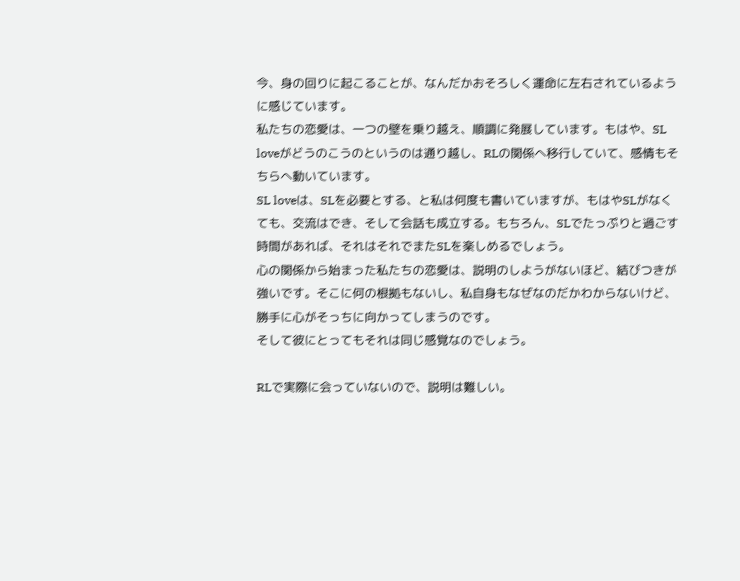今、身の回りに起こることが、なんだかおそろしく運命に左右されているように感じています。
私たちの恋愛は、一つの壁を乗り越え、順調に発展しています。もはや、SL loveがどうのこうのというのは通り越し、RLの関係へ移行していて、感情もそちらへ動いています。
SL loveは、SLを必要とする、と私は何度も書いていますが、もはやSLがなくても、交流はでき、そして会話も成立する。もちろん、SLでたっぷりと過ごす時間があれば、それはそれでまたSLを楽しめるでしょう。
心の関係から始まった私たちの恋愛は、説明のしようがないほど、結びつきが強いです。そこに何の根拠もないし、私自身もなぜなのだかわからないけど、勝手に心がそっちに向かってしまうのです。
そして彼にとってもそれは同じ感覚なのでしょう。

RLで実際に会っていないので、説明は難しい。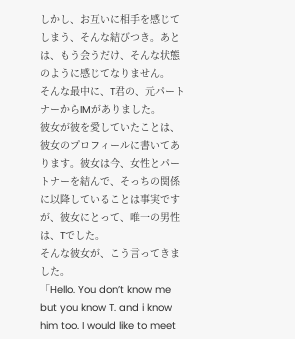しかし、お互いに相手を感じてしまう、そんな結びつき。あとは、もう会うだけ、そんな状態のように感じてなりません。
そんな最中に、T君の、元パートナーからIMがありました。
彼女が彼を愛していたことは、彼女のプロフィールに書いてあります。彼女は今、女性とパートナーを結んで、そっちの関係に以降していることは事実ですが、彼女にとって、唯一の男性は、Tでした。
そんな彼女が、こう言ってきました。
「Hello. You don’t know me but you know T. and i know him too. I would like to meet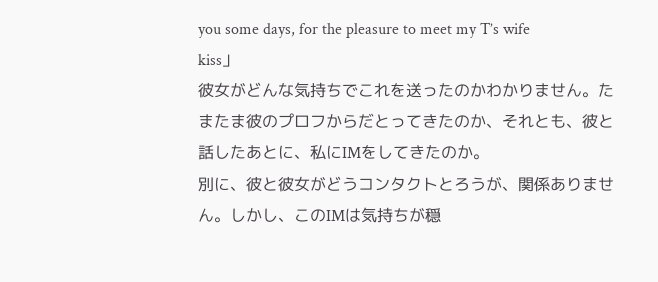you some days, for the pleasure to meet my T’s wife
kiss」
彼女がどんな気持ちでこれを送ったのかわかりません。たまたま彼のプロフからだとってきたのか、それとも、彼と話したあとに、私にIMをしてきたのか。
別に、彼と彼女がどうコンタクトとろうが、関係ありません。しかし、このIMは気持ちが穏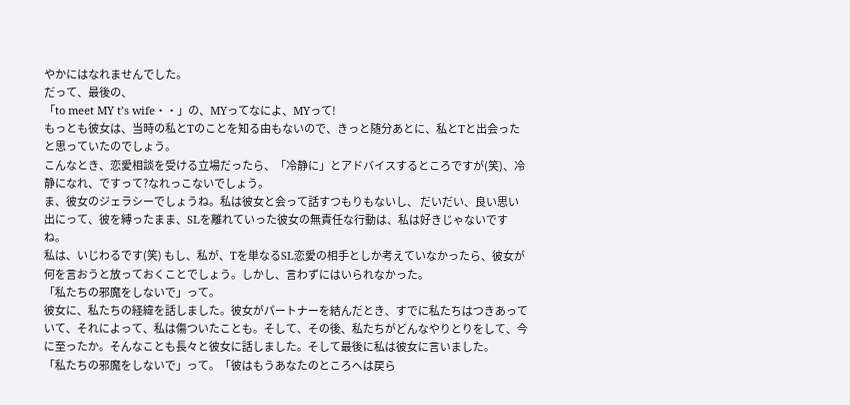やかにはなれませんでした。
だって、最後の、
「to meet MY t’s wife・・」の、MYってなによ、MYって!
もっとも彼女は、当時の私とTのことを知る由もないので、きっと随分あとに、私とTと出会ったと思っていたのでしょう。
こんなとき、恋愛相談を受ける立場だったら、「冷静に」とアドバイスするところですが(笑)、冷静になれ、ですって?なれっこないでしょう。
ま、彼女のジェラシーでしょうね。私は彼女と会って話すつもりもないし、 だいだい、良い思い出にって、彼を縛ったまま、SLを離れていった彼女の無責任な行動は、私は好きじゃないですね。
私は、いじわるです(笑) もし、私が、Tを単なるSL恋愛の相手としか考えていなかったら、彼女が何を言おうと放っておくことでしょう。しかし、言わずにはいられなかった。
「私たちの邪魔をしないで」って。
彼女に、私たちの経緯を話しました。彼女がパートナーを結んだとき、すでに私たちはつきあっていて、それによって、私は傷ついたことも。そして、その後、私たちがどんなやりとりをして、今に至ったか。そんなことも長々と彼女に話しました。そして最後に私は彼女に言いました。
「私たちの邪魔をしないで」って。「彼はもうあなたのところへは戻ら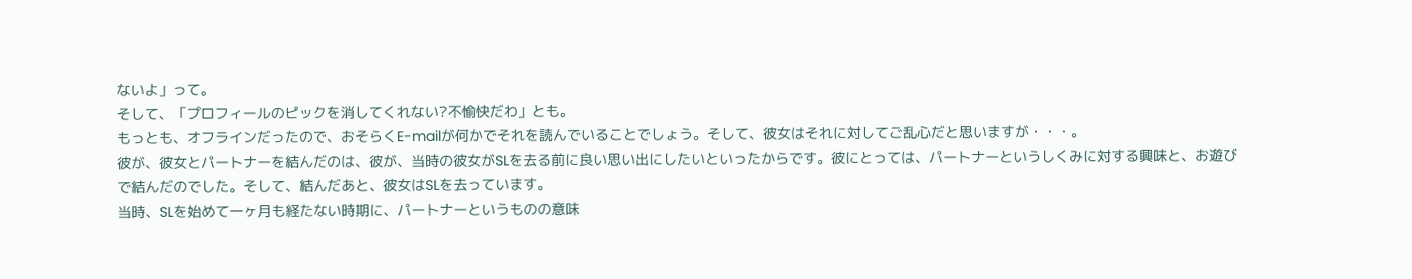ないよ」って。
そして、「プロフィールのピックを消してくれない?不愉快だわ」とも。
もっとも、オフラインだったので、おそらくE-mailが何かでそれを読んでいることでしょう。そして、彼女はそれに対してご乱心だと思いますが・・・。
彼が、彼女とパートナーを結んだのは、彼が、当時の彼女がSLを去る前に良い思い出にしたいといったからです。彼にとっては、パートナーというしくみに対する興味と、お遊びで結んだのでした。そして、結んだあと、彼女はSLを去っています。
当時、SLを始めて一ヶ月も経たない時期に、パートナーというものの意味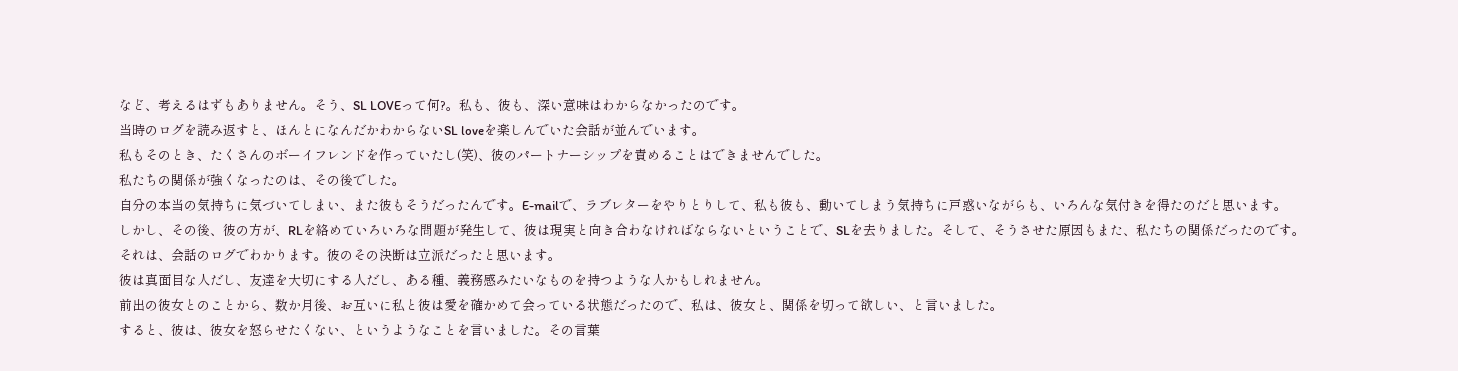など、考えるはずもありません。そう、SL LOVEって何?。私も、彼も、深い意味はわからなかったのです。
当時のログを読み返すと、ほんとになんだかわからないSL loveを楽しんでいた会話が並んでいます。
私もそのとき、たくさんのボーイフレンドを作っていたし(笑)、彼のパートナーシップを責めることはできませんでした。
私たちの関係が強くなったのは、その後でした。
自分の本当の気持ちに気づいてしまい、また彼もそうだったんです。E-mailで、ラブレターをやりとりして、私も彼も、動いてしまう気持ちに戸惑いながらも、いろんな気付きを得たのだと思います。
しかし、その後、彼の方が、RLを絡めていろいろな問題が発生して、彼は現実と向き合わなければならないということで、SLを去りました。そして、そうさせた原因もまた、私たちの関係だったのです。
それは、会話のログでわかります。彼のその決断は立派だったと思います。
彼は真面目な人だし、友達を大切にする人だし、ある種、義務感みたいなものを持つような人かもしれません。
前出の彼女とのことから、数か月後、お互いに私と彼は愛を確かめて会っている状態だったので、私は、彼女と、関係を切って欲しい、と言いました。
すると、彼は、彼女を怒らせたくない、というようなことを言いました。その言葉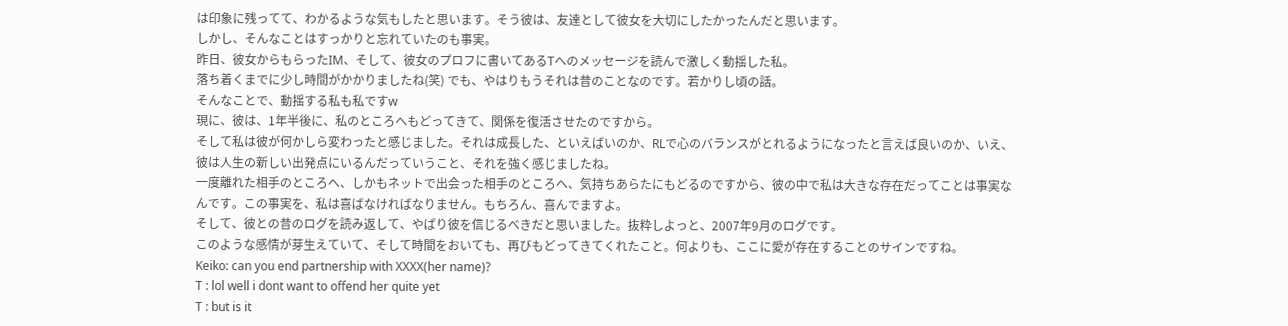は印象に残ってて、わかるような気もしたと思います。そう彼は、友達として彼女を大切にしたかったんだと思います。
しかし、そんなことはすっかりと忘れていたのも事実。
昨日、彼女からもらったIM、そして、彼女のプロフに書いてあるTへのメッセージを読んで激しく動揺した私。
落ち着くまでに少し時間がかかりましたね(笑) でも、やはりもうそれは昔のことなのです。若かりし頃の話。
そんなことで、動揺する私も私ですw
現に、彼は、1年半後に、私のところへもどってきて、関係を復活させたのですから。
そして私は彼が何かしら変わったと感じました。それは成長した、といえばいのか、RLで心のバランスがとれるようになったと言えば良いのか、いえ、彼は人生の新しい出発点にいるんだっていうこと、それを強く感じましたね。
一度離れた相手のところへ、しかもネットで出会った相手のところへ、気持ちあらたにもどるのですから、彼の中で私は大きな存在だってことは事実なんです。この事実を、私は喜ばなければなりません。もちろん、喜んでますよ。
そして、彼との昔のログを読み返して、やぱり彼を信じるべきだと思いました。抜粋しよっと、2007年9月のログです。
このような感情が芽生えていて、そして時間をおいても、再びもどってきてくれたこと。何よりも、ここに愛が存在することのサインですね。
Keiko: can you end partnership with XXXX(her name)?
T : lol well i dont want to offend her quite yet
T : but is it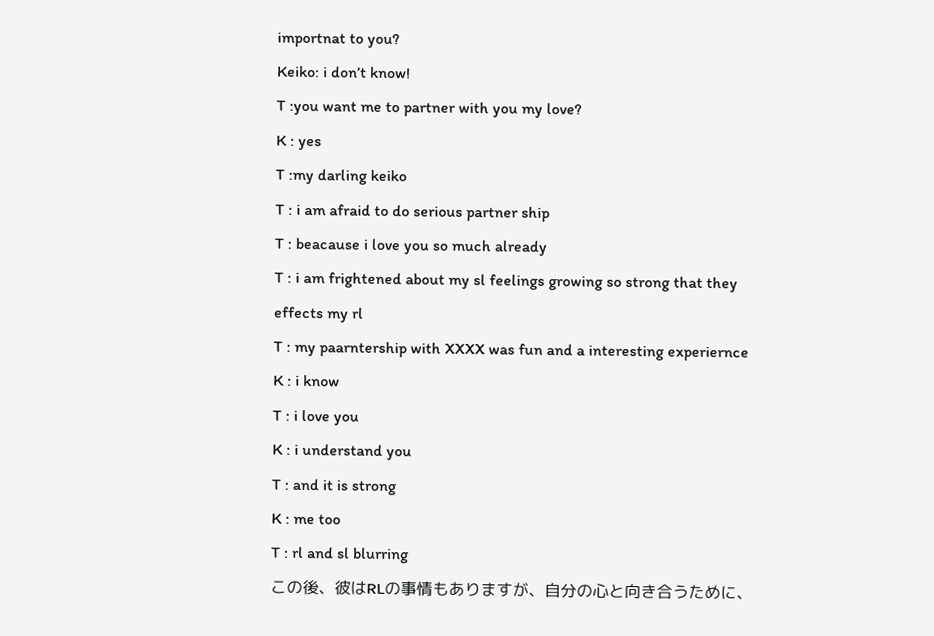importnat to you?
Keiko: i don’t know!
T :you want me to partner with you my love?
K : yes
T :my darling keiko
T : i am afraid to do serious partner ship
T : beacause i love you so much already
T : i am frightened about my sl feelings growing so strong that they effects my rl
T : my paarntership with XXXX was fun and a interesting experiernce
K : i know
T : i love you
K : i understand you
T : and it is strong
K : me too
T : rl and sl blurring
この後、彼はRLの事情もありますが、自分の心と向き合うために、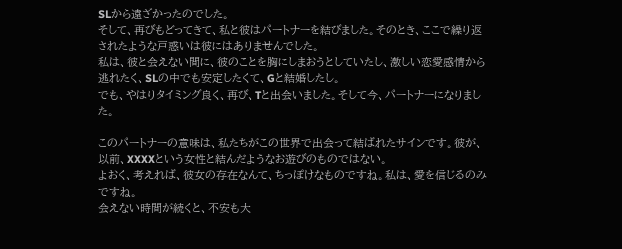SLから遠ざかったのでした。
そして、再びもどってきて、私と彼はパートナーを結びました。そのとき、ここで繰り返されたような戸惑いは彼にはありませんでした。
私は、彼と会えない間に、彼のことを胸にしまおうとしていたし、激しい恋愛感情から逃れたく、SLの中でも安定したくて、Gと結婚したし。
でも、やはりタイミング良く、再び、Tと出会いました。そして今、パートナーになりました。

このパートナーの意味は、私たちがこの世界で出会って結ばれたサインです。彼が、以前、XXXXという女性と結んだようなお遊びのものではない。
よおく、考えれば、彼女の存在なんて、ちっぽけなものですね。私は、愛を信じるのみですね。
会えない時間が続くと、不安も大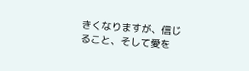きくなりますが、信じること、そして愛を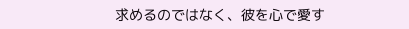求めるのではなく、彼を心で愛す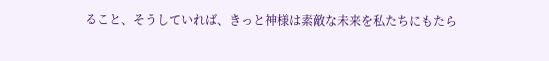ること、そうしていれば、きっと神様は素敵な未来を私たちにもたら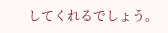してくれるでしょう。